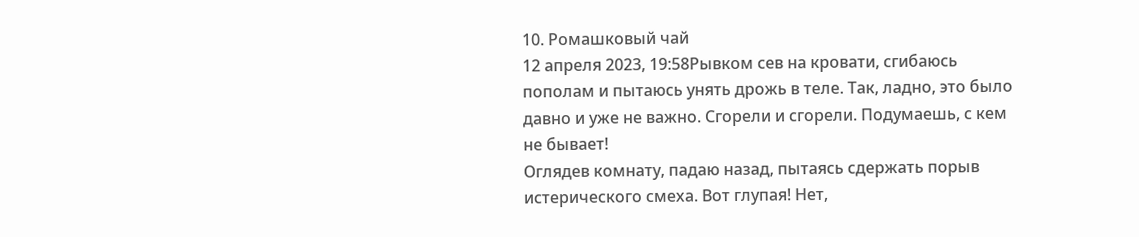10. Ромашковый чай
12 апреля 2023, 19:58Рывком сев на кровати, сгибаюсь пополам и пытаюсь унять дрожь в теле. Так, ладно, это было давно и уже не важно. Сгорели и сгорели. Подумаешь, с кем не бывает!
Оглядев комнату, падаю назад, пытаясь сдержать порыв истерического смеха. Вот глупая! Нет,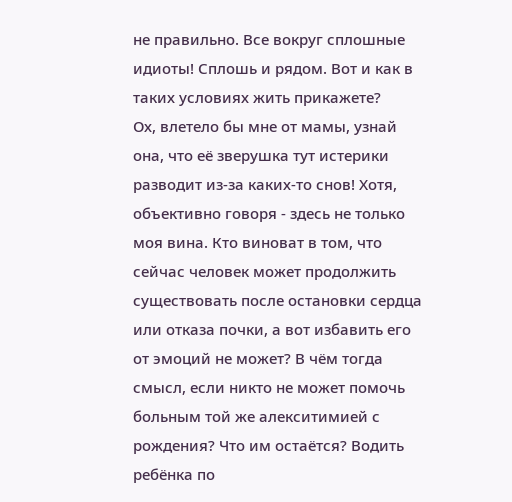не правильно. Все вокруг сплошные идиоты! Сплошь и рядом. Вот и как в таких условиях жить прикажете?
Ох, влетело бы мне от мамы, узнай она, что её зверушка тут истерики разводит из-за каких-то снов! Хотя, объективно говоря - здесь не только моя вина. Кто виноват в том, что сейчас человек может продолжить существовать после остановки сердца или отказа почки, а вот избавить его от эмоций не может? В чём тогда смысл, если никто не может помочь больным той же алекситимией с рождения? Что им остаётся? Водить ребёнка по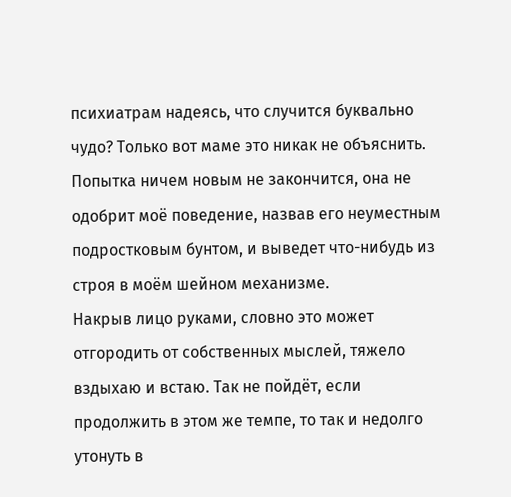психиатрам надеясь, что случится буквально чудо? Только вот маме это никак не объяснить. Попытка ничем новым не закончится, она не одобрит моё поведение, назвав его неуместным подростковым бунтом, и выведет что-нибудь из строя в моём шейном механизме.
Накрыв лицо руками, словно это может отгородить от собственных мыслей, тяжело вздыхаю и встаю. Так не пойдёт, если продолжить в этом же темпе, то так и недолго утонуть в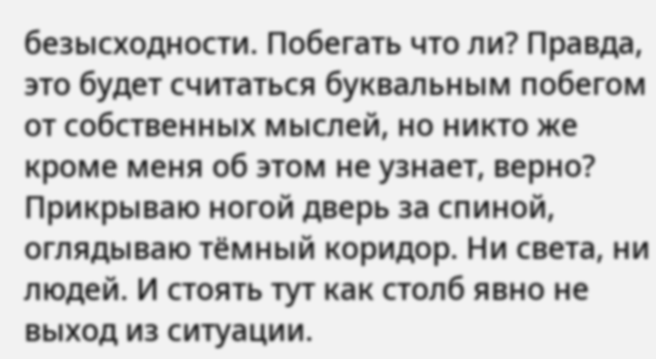безысходности. Побегать что ли? Правда, это будет считаться буквальным побегом от собственных мыслей, но никто же кроме меня об этом не узнает, верно?
Прикрываю ногой дверь за спиной, оглядываю тёмный коридор. Ни света, ни людей. И стоять тут как столб явно не выход из ситуации.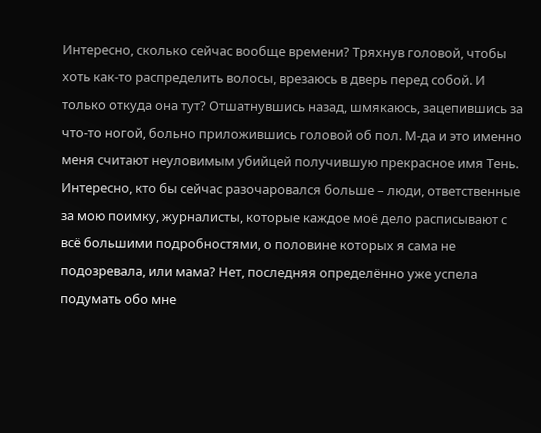Интересно, сколько сейчас вообще времени? Тряхнув головой, чтобы хоть как-то распределить волосы, врезаюсь в дверь перед собой. И только откуда она тут? Отшатнувшись назад, шмякаюсь, зацепившись за что-то ногой, больно приложившись головой об пол. М-да и это именно меня считают неуловимым убийцей получившую прекрасное имя Тень. Интересно, кто бы сейчас разочаровался больше – люди, ответственные за мою поимку, журналисты, которые каждое моё дело расписывают с всё большими подробностями, о половине которых я сама не подозревала, или мама? Нет, последняя определённо уже успела подумать обо мне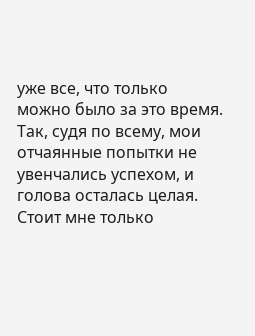уже все, что только можно было за это время.
Так, судя по всему, мои отчаянные попытки не увенчались успехом, и голова осталась целая. Стоит мне только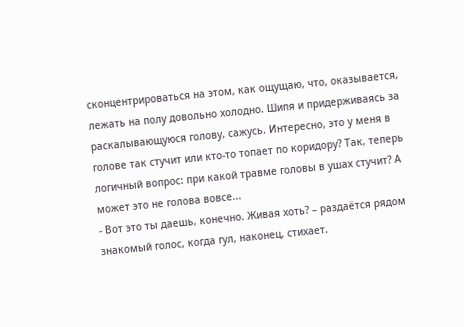сконцентрироваться на этом, как ощущаю, что, оказывается, лежать на полу довольно холодно. Шипя и придерживаясь за раскалывающуюся голову, сажусь. Интересно, это у меня в голове так стучит или кто-то топает по коридору? Так, теперь логичный вопрос: при какой травме головы в ушах стучит? А может это не голова вовсе...
- Вот это ты даешь, конечно. Живая хоть? – раздаётся рядом знакомый голос, когда гул, наконец, стихает.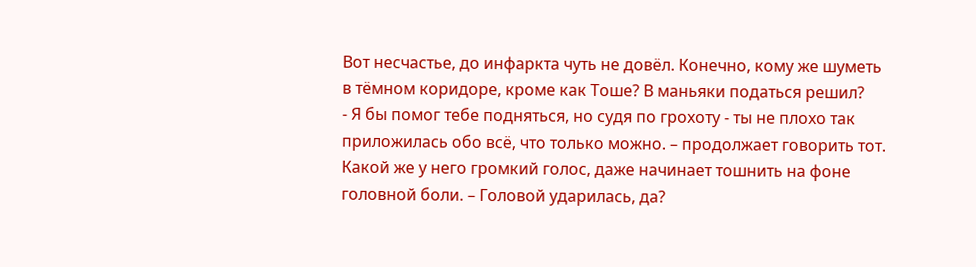Вот несчастье, до инфаркта чуть не довёл. Конечно, кому же шуметь в тёмном коридоре, кроме как Тоше? В маньяки податься решил?
- Я бы помог тебе подняться, но судя по грохоту - ты не плохо так приложилась обо всё, что только можно. – продолжает говорить тот. Какой же у него громкий голос, даже начинает тошнить на фоне головной боли. – Головой ударилась, да?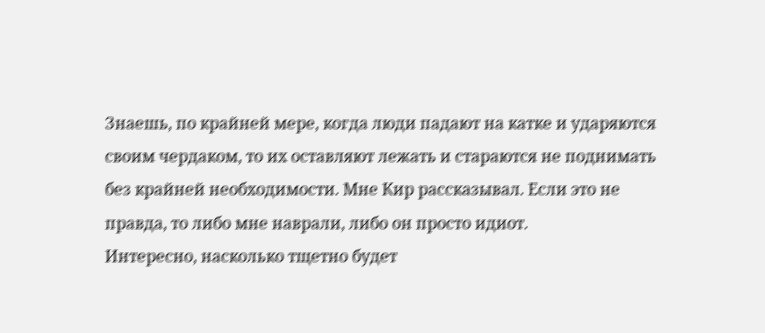Знаешь, по крайней мере, когда люди падают на катке и ударяются своим чердаком, то их оставляют лежать и стараются не поднимать без крайней необходимости. Мне Кир рассказывал. Если это не правда, то либо мне наврали, либо он просто идиот.
Интересно, насколько тщетно будет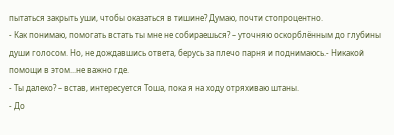пытаться закрыть уши, чтобы оказаться в тишине? Думаю, почти стопроцентно.
- Как понимаю, помогать встать ты мне не собираешься? – уточняю оскорблённым до глубины души голосом. Но, не дождавшись ответа, берусь за плечо парня и поднимаюсь.- Никакой помощи в этом...не важно где.
- Ты далеко? – встав, интересуется Тоша, пока я на ходу отряхиваю штаны.
- До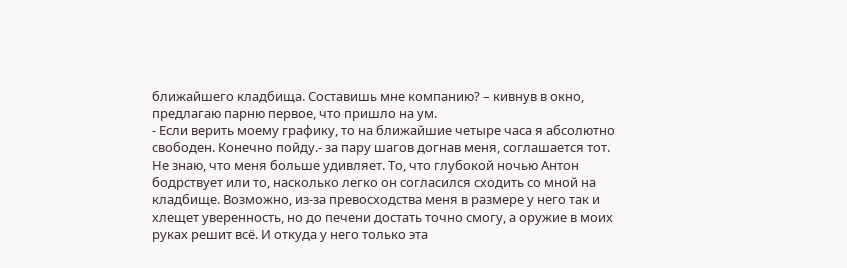ближайшего кладбища. Составишь мне компанию? – кивнув в окно, предлагаю парню первое, что пришло на ум.
- Если верить моему графику, то на ближайшие четыре часа я абсолютно свободен. Конечно пойду.- за пару шагов догнав меня, соглашается тот.
Не знаю, что меня больше удивляет. То, что глубокой ночью Антон бодрствует или то, насколько легко он согласился сходить со мной на кладбище. Возможно, из-за превосходства меня в размере у него так и хлещет уверенность, но до печени достать точно смогу, а оружие в моих руках решит всё. И откуда у него только эта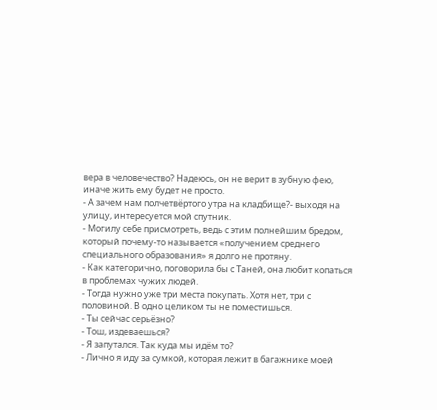вера в человечество? Надеюсь, он не верит в зубную фею, иначе жить ему будет не просто.
- А зачем нам полчетвёртого утра на кладбище?- выходя на улицу, интересуется мой спутник.
- Могилу себе присмотреть, ведь с этим полнейшим бредом, который почему-то называется «получением среднего специального образования» я долго не протяну.
- Как категорично, поговорила бы с Таней, она любит копаться в проблемах чужих людей.
- Тогда нужно уже три места покупать. Хотя нет, три с половиной. В одно целиком ты не поместишься.
- Ты сейчас серьёзно?
- Тош, издеваешься?
- Я запутался. Так куда мы идём то?
- Лично я иду за сумкой, которая лежит в багажнике моей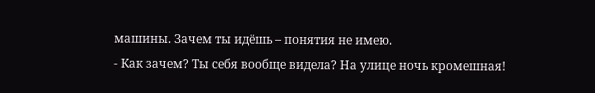машины. Зачем ты идёшь – понятия не имею.
- Как зачем? Ты себя вообще видела? На улице ночь кромешная!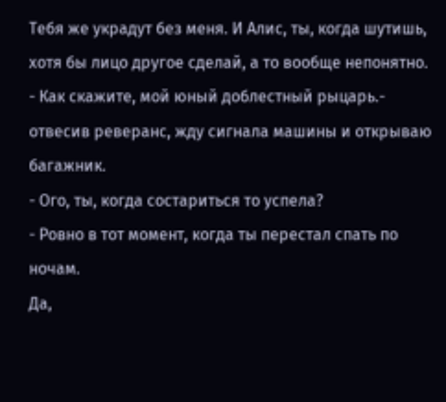Тебя же украдут без меня. И Алис, ты, когда шутишь, хотя бы лицо другое сделай, а то вообще непонятно.
- Как скажите, мой юный доблестный рыцарь.- отвесив реверанс, жду сигнала машины и открываю багажник.
- Ого, ты, когда состариться то успела?
- Ровно в тот момент, когда ты перестал спать по ночам.
Да,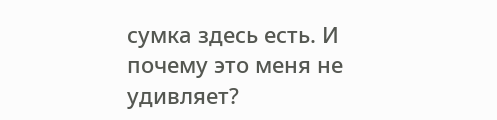сумка здесь есть. И почему это меня не удивляет?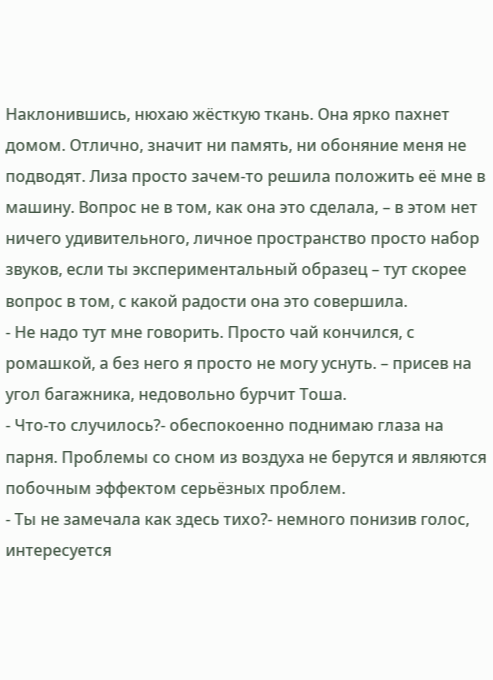Наклонившись, нюхаю жёсткую ткань. Она ярко пахнет домом. Отлично, значит ни память, ни обоняние меня не подводят. Лиза просто зачем-то решила положить её мне в машину. Вопрос не в том, как она это сделала, – в этом нет ничего удивительного, личное пространство просто набор звуков, если ты экспериментальный образец – тут скорее вопрос в том, с какой радости она это совершила.
- Не надо тут мне говорить. Просто чай кончился, с ромашкой, а без него я просто не могу уснуть. – присев на угол багажника, недовольно бурчит Тоша.
- Что-то случилось?- обеспокоенно поднимаю глаза на парня. Проблемы со сном из воздуха не берутся и являются побочным эффектом серьёзных проблем.
- Ты не замечала как здесь тихо?- немного понизив голос, интересуется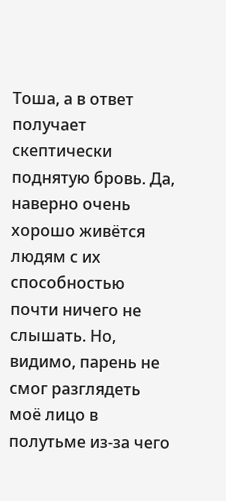Тоша, а в ответ получает скептически поднятую бровь. Да, наверно очень хорошо живётся людям с их способностью почти ничего не слышать. Но, видимо, парень не смог разглядеть моё лицо в полутьме из-за чего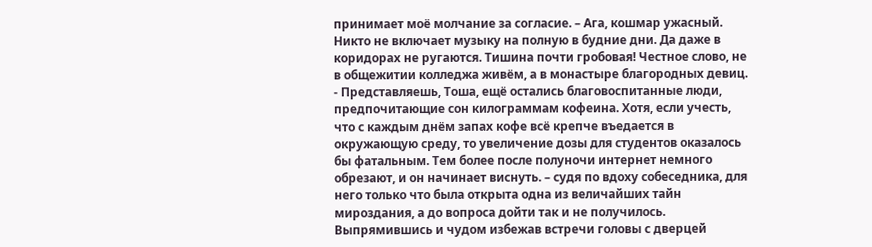принимает моё молчание за согласие. – Ага, кошмар ужасный. Никто не включает музыку на полную в будние дни. Да даже в коридорах не ругаются. Тишина почти гробовая! Честное слово, не в общежитии колледжа живём, а в монастыре благородных девиц.
- Представляешь, Тоша, ещё остались благовоспитанные люди, предпочитающие сон килограммам кофеина. Хотя, если учесть, что с каждым днём запах кофе всё крепче въедается в окружающую среду, то увеличение дозы для студентов оказалось бы фатальным. Тем более после полуночи интернет немного обрезают, и он начинает виснуть. – судя по вдоху собеседника, для него только что была открыта одна из величайших тайн мироздания, а до вопроса дойти так и не получилось. Выпрямившись и чудом избежав встречи головы с дверцей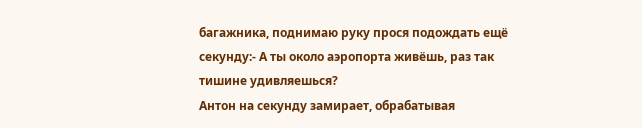багажника, поднимаю руку прося подождать ещё секунду:- А ты около аэропорта живёшь, раз так тишине удивляешься?
Антон на секунду замирает, обрабатывая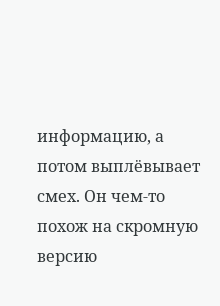информацию, а потом выплёвывает смех. Он чем-то похож на скромную версию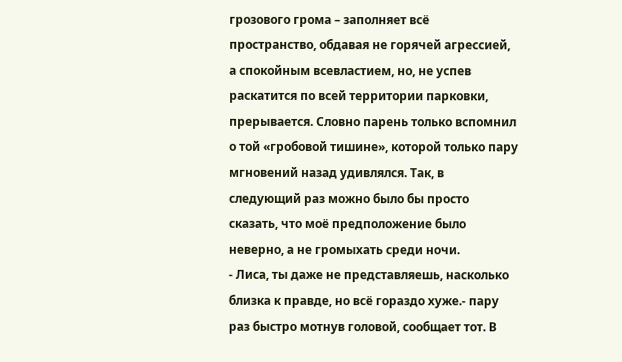грозового грома – заполняет всё пространство, обдавая не горячей агрессией, а спокойным всевластием, но, не успев раскатится по всей территории парковки, прерывается. Словно парень только вспомнил о той «гробовой тишине», которой только пару мгновений назад удивлялся. Так, в следующий раз можно было бы просто сказать, что моё предположение было неверно, а не громыхать среди ночи.
- Лиса, ты даже не представляешь, насколько близка к правде, но всё гораздо хуже.- пару раз быстро мотнув головой, сообщает тот. В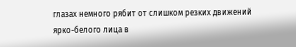глазах немного рябит от слишком резких движений ярко-белого лица в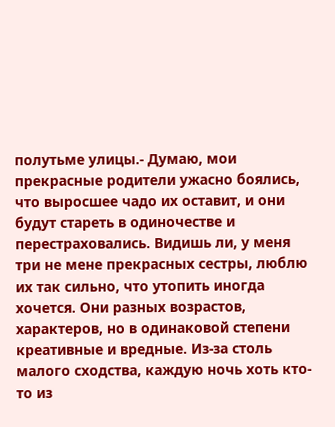полутьме улицы.- Думаю, мои прекрасные родители ужасно боялись, что выросшее чадо их оставит, и они будут стареть в одиночестве и перестраховались. Видишь ли, у меня три не мене прекрасных сестры, люблю их так сильно, что утопить иногда хочется. Они разных возрастов, характеров, но в одинаковой степени креативные и вредные. Из-за столь малого сходства, каждую ночь хоть кто-то из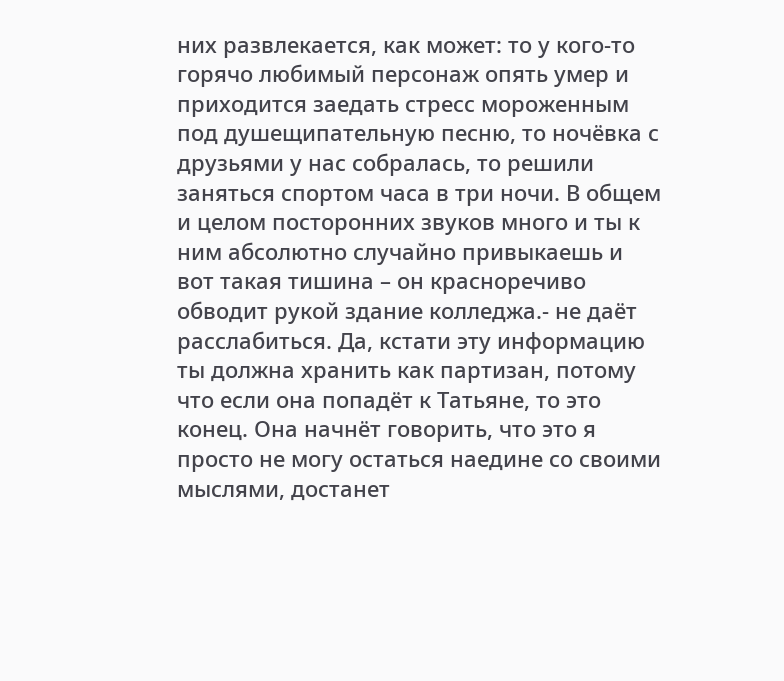них развлекается, как может: то у кого-то горячо любимый персонаж опять умер и приходится заедать стресс мороженным под душещипательную песню, то ночёвка с друзьями у нас собралась, то решили заняться спортом часа в три ночи. В общем и целом посторонних звуков много и ты к ним абсолютно случайно привыкаешь и вот такая тишина – он красноречиво обводит рукой здание колледжа.- не даёт расслабиться. Да, кстати эту информацию ты должна хранить как партизан, потому что если она попадёт к Татьяне, то это конец. Она начнёт говорить, что это я просто не могу остаться наедине со своими мыслями, достанет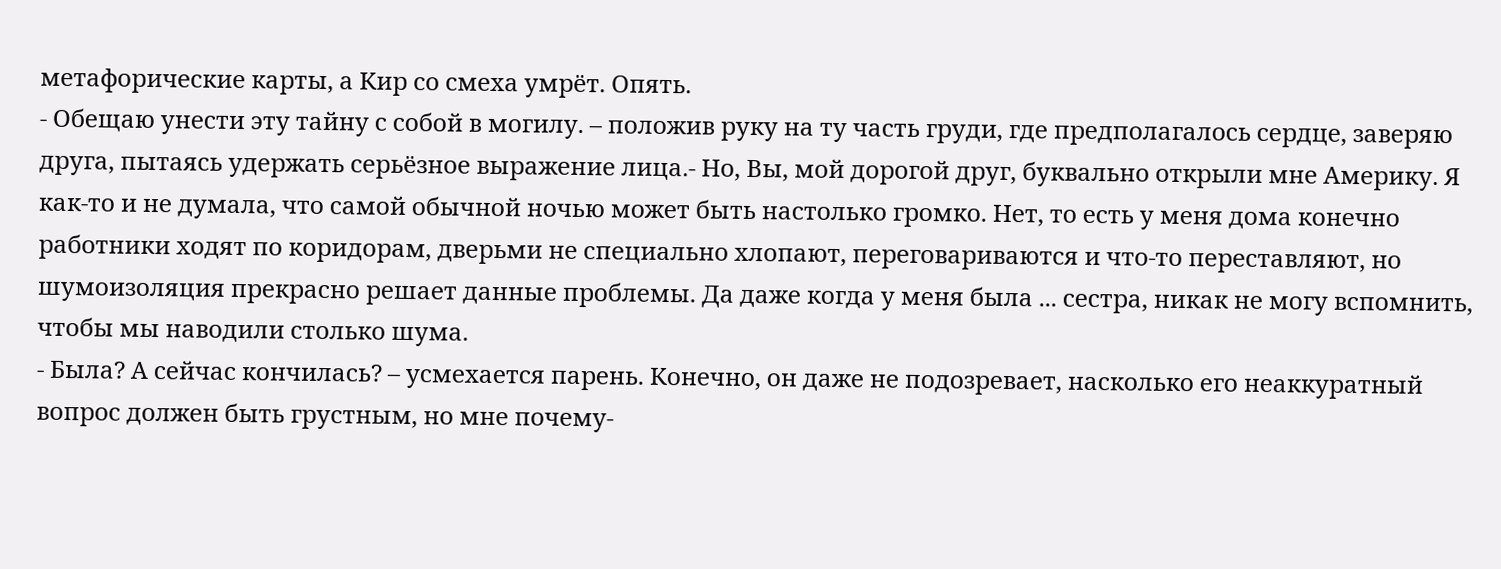метафорические карты, а Кир со смеха умрёт. Опять.
- Обещаю унести эту тайну с собой в могилу. – положив руку на ту часть груди, где предполагалось сердце, заверяю друга, пытаясь удержать серьёзное выражение лица.- Но, Вы, мой дорогой друг, буквально открыли мне Америку. Я как-то и не думала, что самой обычной ночью может быть настолько громко. Нет, то есть у меня дома конечно работники ходят по коридорам, дверьми не специально хлопают, переговариваются и что-то переставляют, но шумоизоляция прекрасно решает данные проблемы. Да даже когда у меня была ... сестра, никак не могу вспомнить, чтобы мы наводили столько шума.
- Была? А сейчас кончилась? – усмехается парень. Конечно, он даже не подозревает, насколько его неаккуратный вопрос должен быть грустным, но мне почему-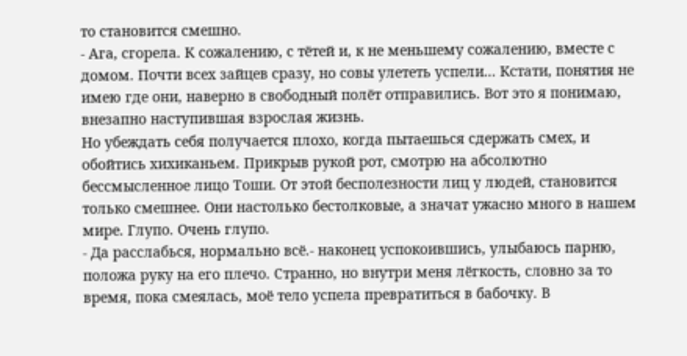то становится смешно.
- Ага, сгорела. К сожалению, с тётей и, к не меньшему сожалению, вместе с домом. Почти всех зайцев сразу, но совы улететь успели... Кстати, понятия не имею где они, наверно в свободный полёт отправились. Вот это я понимаю, внезапно наступившая взрослая жизнь.
Но убеждать себя получается плохо, когда пытаешься сдержать смех, и обойтись хихиканьем. Прикрыв рукой рот, смотрю на абсолютно бессмысленное лицо Тоши. От этой бесполезности лиц у людей, становится только смешнее. Они настолько бестолковые, а значат ужасно много в нашем мире. Глупо. Очень глупо.
- Да расслабься, нормально всё.- наконец успокоившись, улыбаюсь парню, положа руку на его плечо. Странно, но внутри меня лёгкость, словно за то время, пока смеялась, моё тело успела превратиться в бабочку. В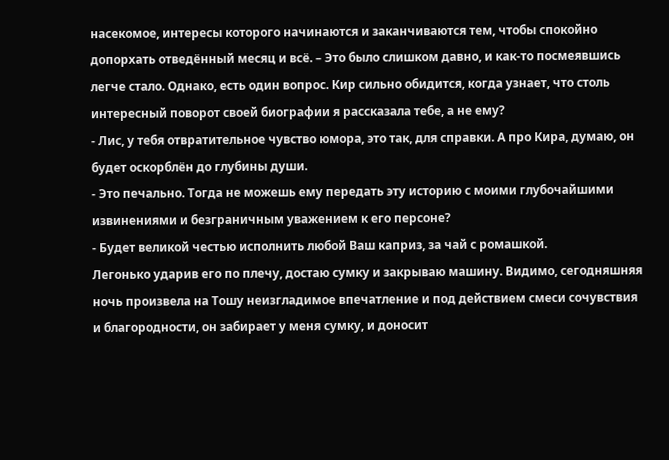насекомое, интересы которого начинаются и заканчиваются тем, чтобы спокойно допорхать отведённый месяц и всё. – Это было слишком давно, и как-то посмеявшись легче стало. Однако, есть один вопрос. Кир сильно обидится, когда узнает, что столь интересный поворот своей биографии я рассказала тебе, а не ему?
- Лис, у тебя отвратительное чувство юмора, это так, для справки. А про Кира, думаю, он будет оскорблён до глубины души.
- Это печально. Тогда не можешь ему передать эту историю с моими глубочайшими извинениями и безграничным уважением к его персоне?
- Будет великой честью исполнить любой Ваш каприз, за чай с ромашкой.
Легонько ударив его по плечу, достаю сумку и закрываю машину. Видимо, сегодняшняя ночь произвела на Тошу неизгладимое впечатление и под действием смеси сочувствия и благородности, он забирает у меня сумку, и доносит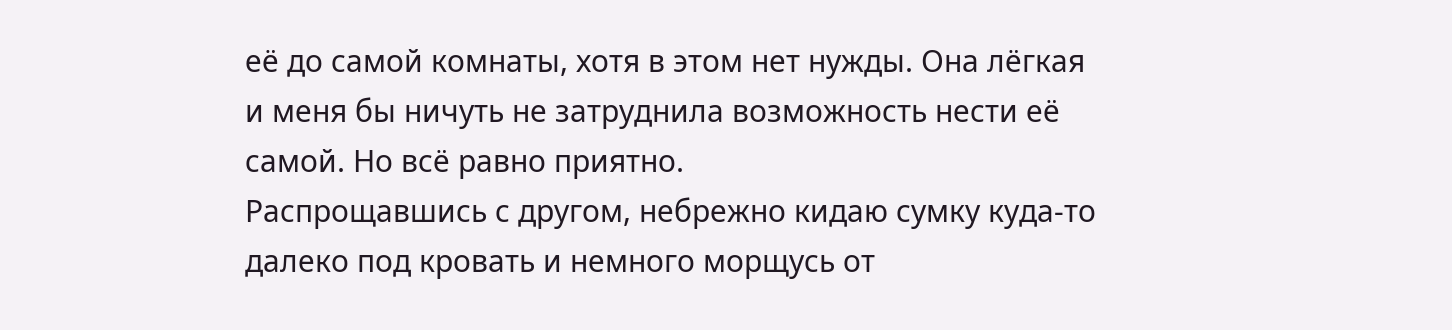её до самой комнаты, хотя в этом нет нужды. Она лёгкая и меня бы ничуть не затруднила возможность нести её самой. Но всё равно приятно.
Распрощавшись с другом, небрежно кидаю сумку куда-то далеко под кровать и немного морщусь от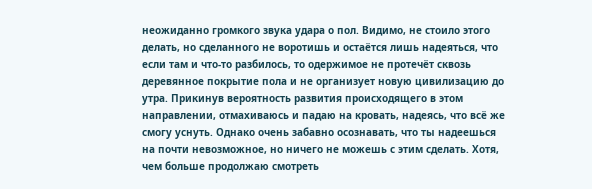неожиданно громкого звука удара о пол. Видимо, не стоило этого делать, но сделанного не воротишь и остаётся лишь надеяться, что если там и что-то разбилось, то одержимое не протечёт сквозь деревянное покрытие пола и не организует новую цивилизацию до утра. Прикинув вероятность развития происходящего в этом направлении, отмахиваюсь и падаю на кровать, надеясь, что всё же смогу уснуть. Однако очень забавно осознавать, что ты надеешься на почти невозможное, но ничего не можешь с этим сделать. Хотя, чем больше продолжаю смотреть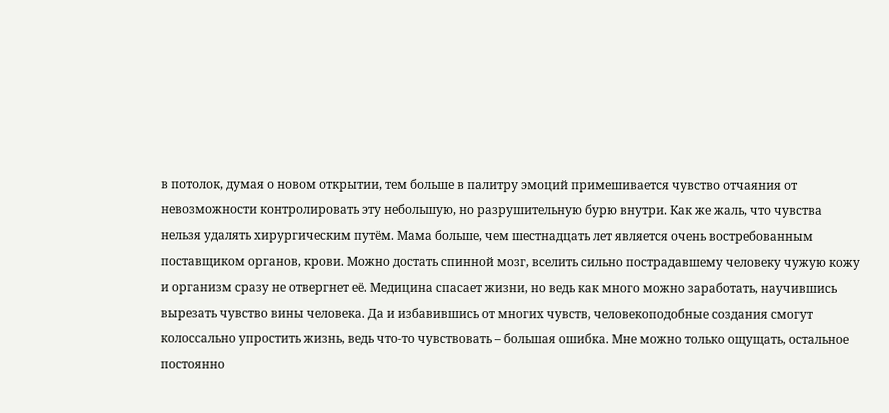в потолок, думая о новом открытии, тем больше в палитру эмоций примешивается чувство отчаяния от невозможности контролировать эту небольшую, но разрушительную бурю внутри. Как же жаль, что чувства нельзя удалять хирургическим путём. Мама больше, чем шестнадцать лет является очень востребованным поставщиком органов, крови. Можно достать спинной мозг, вселить сильно пострадавшему человеку чужую кожу и организм сразу не отвергнет её. Медицина спасает жизни, но ведь как много можно заработать, научившись вырезать чувство вины человека. Да и избавившись от многих чувств, человекоподобные создания смогут колоссально упростить жизнь, ведь что-то чувствовать – большая ошибка. Мне можно только ощущать, остальное постоянно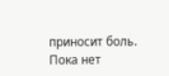приносит боль.
Пока нет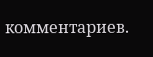комментариев.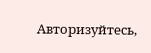Авторизуйтесь,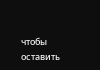чтобы оставить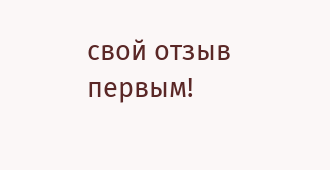свой отзыв первым!